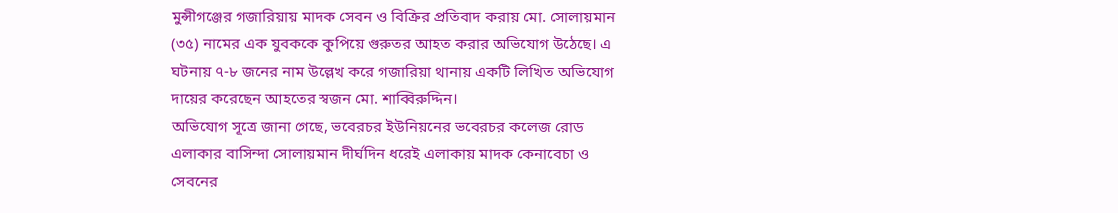মুন্সীগঞ্জের গজারিয়ায় মাদক সেবন ও বিক্রির প্রতিবাদ করায় মো. সোলায়মান (৩৫) নামের এক যুবককে কুপিয়ে গুরুতর আহত করার অভিযোগ উঠেছে। এ ঘটনায় ৭-৮ জনের নাম উল্লেখ করে গজারিয়া থানায় একটি লিখিত অভিযোগ দায়ের করেছেন আহতের স্বজন মো. শাব্বিরুদ্দিন।
অভিযোগ সূত্রে জানা গেছে, ভবেরচর ইউনিয়নের ভবেরচর কলেজ রোড এলাকার বাসিন্দা সোলায়মান দীর্ঘদিন ধরেই এলাকায় মাদক কেনাবেচা ও সেবনের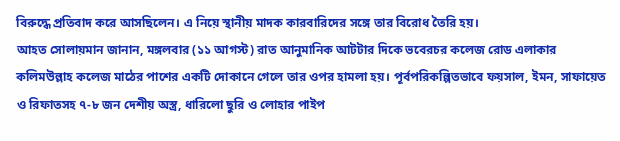বিরুদ্ধে প্রতিবাদ করে আসছিলেন। এ নিয়ে স্থানীয় মাদক কারবারিদের সঙ্গে তার বিরোধ তৈরি হয়।
আহত সোলায়মান জানান, মঙ্গলবার (১১ আগস্ট) রাত আনুমানিক আটটার দিকে ভবেরচর কলেজ রোড এলাকার কলিমউল্লাহ কলেজ মাঠের পাশের একটি দোকানে গেলে তার ওপর হামলা হয়। পূর্বপরিকল্পিতভাবে ফয়সাল, ইমন, সাফায়েত ও রিফাতসহ ৭-৮ জন দেশীয় অস্ত্র, ধারিলো ছুরি ও লোহার পাইপ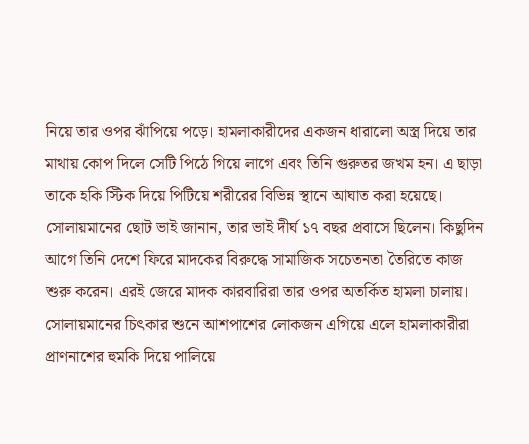নিয়ে তার ওপর ঝাঁপিয়ে পড়ে। হামলাকারীদের একজন ধারালো অস্ত্র দিয়ে তার মাথায় কোপ দিলে সেটি পিঠে গিয়ে লাগে এবং তিনি গুরুতর জখম হন। এ ছাড়া তাকে হকি স্টিক দিয়ে পিটিয়ে শরীরের বিভিন্ন স্থানে আঘাত করা হয়েছে।
সোলায়মানের ছোট ভাই জানান, তার ভাই দীর্ঘ ১৭ বছর প্রবাসে ছিলেন। কিছুদিন আগে তিনি দেশে ফিরে মাদকের বিরুদ্ধে সামাজিক সচেতনতা তৈরিতে কাজ শুরু করেন। এরই জেরে মাদক কারবারিরা তার ওপর অতর্কিত হামলা চালায়। সোলায়মানের চিৎকার শুনে আশপাশের লোকজন এগিয়ে এলে হামলাকারীরা প্রাণনাশের হুমকি দিয়ে পালিয়ে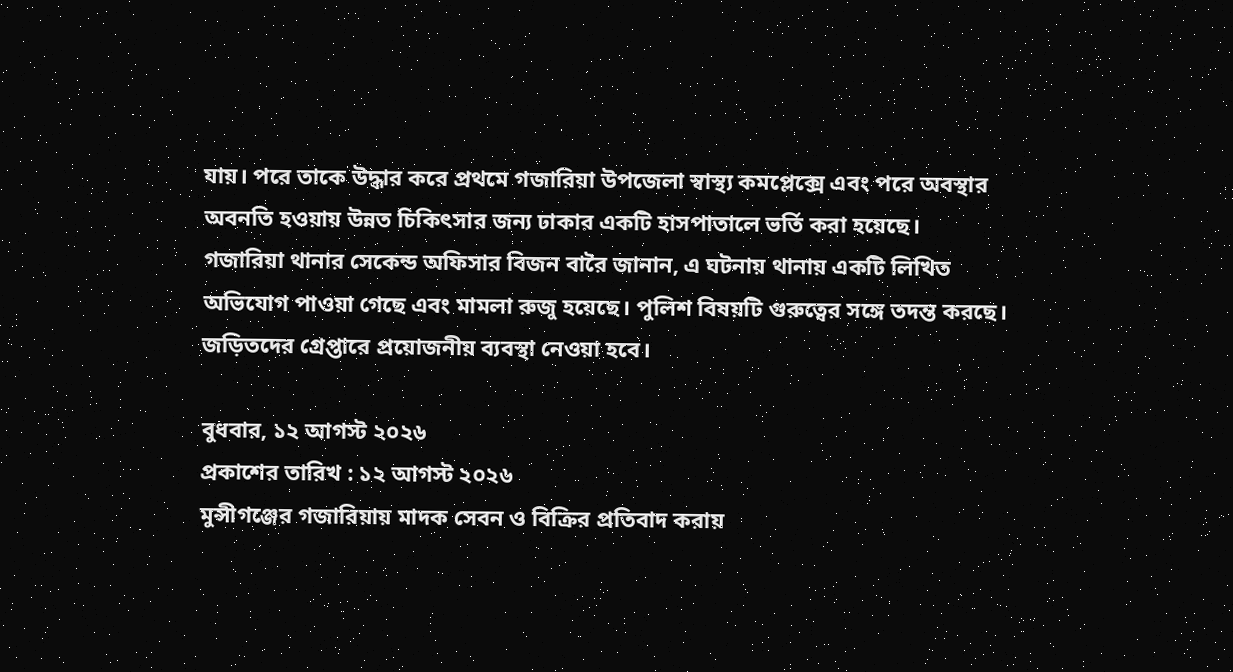যায়। পরে তাকে উদ্ধার করে প্রথমে গজারিয়া উপজেলা স্বাস্থ্য কমপ্লেক্সে এবং পরে অবস্থার অবনতি হওয়ায় উন্নত চিকিৎসার জন্য ঢাকার একটি হাসপাতালে ভর্তি করা হয়েছে।
গজারিয়া থানার সেকেন্ড অফিসার বিজন বারৈ জানান, এ ঘটনায় থানায় একটি লিখিত অভিযোগ পাওয়া গেছে এবং মামলা রুজু হয়েছে। পুলিশ বিষয়টি গুরুত্বের সঙ্গে তদন্ত করছে। জড়িতদের গ্রেপ্তারে প্রয়োজনীয় ব্যবস্থা নেওয়া হবে।

বুধবার, ১২ আগস্ট ২০২৬
প্রকাশের তারিখ : ১২ আগস্ট ২০২৬
মুন্সীগঞ্জের গজারিয়ায় মাদক সেবন ও বিক্রির প্রতিবাদ করায়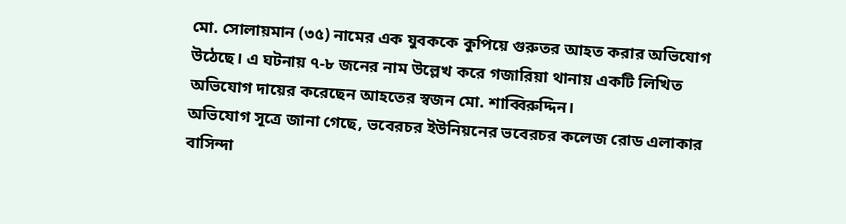মো. সোলায়মান (৩৫) নামের এক যুবককে কুপিয়ে গুরুতর আহত করার অভিযোগ উঠেছে। এ ঘটনায় ৭-৮ জনের নাম উল্লেখ করে গজারিয়া থানায় একটি লিখিত অভিযোগ দায়ের করেছেন আহতের স্বজন মো. শাব্বিরুদ্দিন।
অভিযোগ সূত্রে জানা গেছে, ভবেরচর ইউনিয়নের ভবেরচর কলেজ রোড এলাকার বাসিন্দা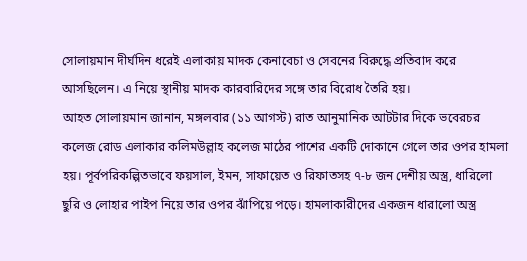সোলায়মান দীর্ঘদিন ধরেই এলাকায় মাদক কেনাবেচা ও সেবনের বিরুদ্ধে প্রতিবাদ করে আসছিলেন। এ নিয়ে স্থানীয় মাদক কারবারিদের সঙ্গে তার বিরোধ তৈরি হয়।
আহত সোলায়মান জানান, মঙ্গলবার (১১ আগস্ট) রাত আনুমানিক আটটার দিকে ভবেরচর কলেজ রোড এলাকার কলিমউল্লাহ কলেজ মাঠের পাশের একটি দোকানে গেলে তার ওপর হামলা হয়। পূর্বপরিকল্পিতভাবে ফয়সাল, ইমন, সাফায়েত ও রিফাতসহ ৭-৮ জন দেশীয় অস্ত্র, ধারিলো ছুরি ও লোহার পাইপ নিয়ে তার ওপর ঝাঁপিয়ে পড়ে। হামলাকারীদের একজন ধারালো অস্ত্র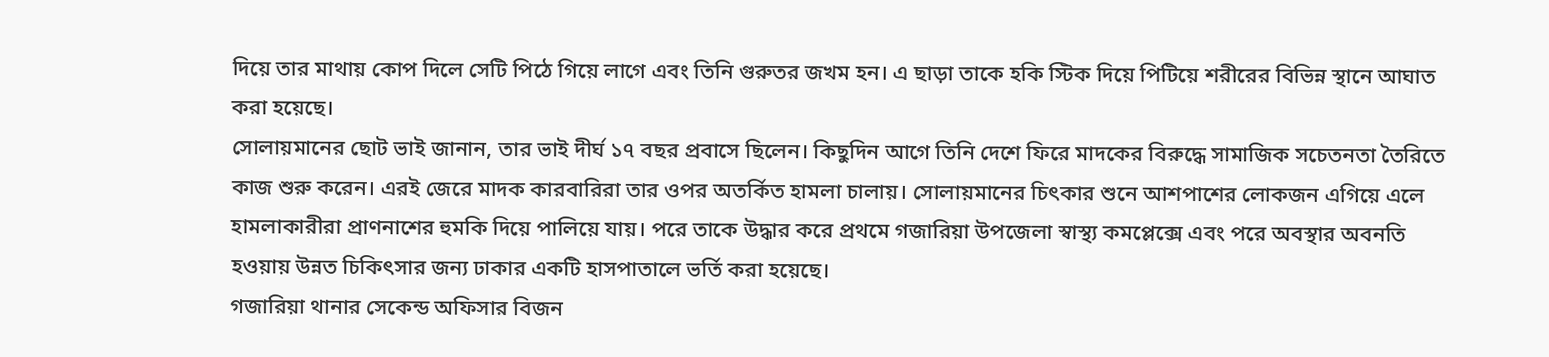দিয়ে তার মাথায় কোপ দিলে সেটি পিঠে গিয়ে লাগে এবং তিনি গুরুতর জখম হন। এ ছাড়া তাকে হকি স্টিক দিয়ে পিটিয়ে শরীরের বিভিন্ন স্থানে আঘাত করা হয়েছে।
সোলায়মানের ছোট ভাই জানান, তার ভাই দীর্ঘ ১৭ বছর প্রবাসে ছিলেন। কিছুদিন আগে তিনি দেশে ফিরে মাদকের বিরুদ্ধে সামাজিক সচেতনতা তৈরিতে কাজ শুরু করেন। এরই জেরে মাদক কারবারিরা তার ওপর অতর্কিত হামলা চালায়। সোলায়মানের চিৎকার শুনে আশপাশের লোকজন এগিয়ে এলে হামলাকারীরা প্রাণনাশের হুমকি দিয়ে পালিয়ে যায়। পরে তাকে উদ্ধার করে প্রথমে গজারিয়া উপজেলা স্বাস্থ্য কমপ্লেক্সে এবং পরে অবস্থার অবনতি হওয়ায় উন্নত চিকিৎসার জন্য ঢাকার একটি হাসপাতালে ভর্তি করা হয়েছে।
গজারিয়া থানার সেকেন্ড অফিসার বিজন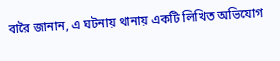বারৈ জানান, এ ঘটনায় থানায় একটি লিখিত অভিযোগ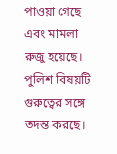পাওয়া গেছে এবং মামলা রুজু হয়েছে। পুলিশ বিষয়টি গুরুত্বের সঙ্গে তদন্ত করছে।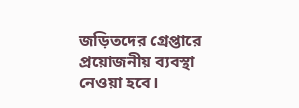জড়িতদের গ্রেপ্তারে প্রয়োজনীয় ব্যবস্থা নেওয়া হবে।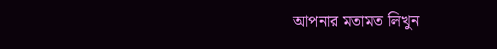আপনার মতামত লিখুন